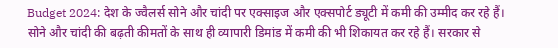Budget 2024: देश के ज्वैलर्स सोने और चांदी पर एक्साइज और एक्सपोर्ट ड्यूटी में कमी की उम्मीद कर रहे हैं। सोने और चांदी की बढ़ती कीमतों के साथ ही व्यापारी डिमांड में कमी की भी शिकायत कर रहे हैं। सरकार से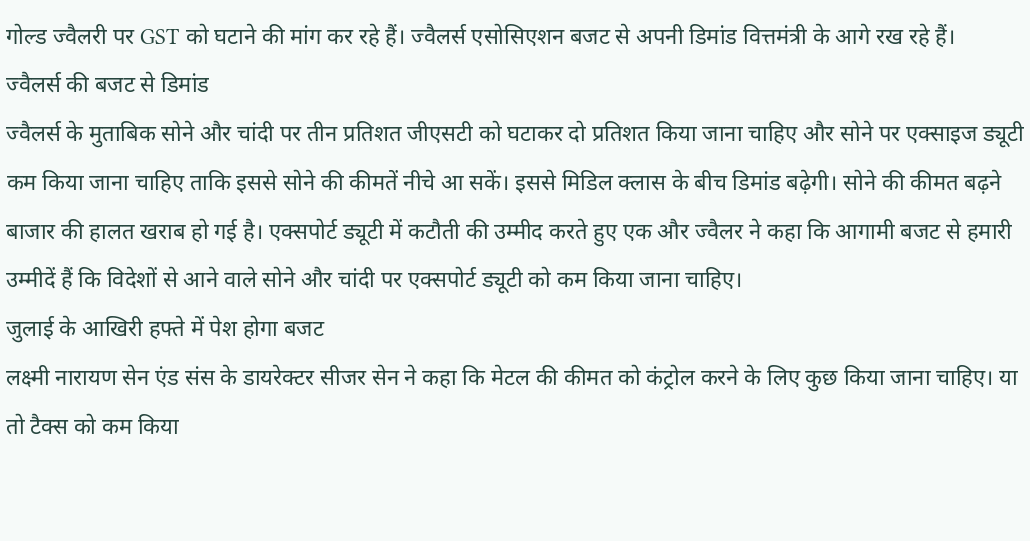गोल्ड ज्वैलरी पर GST को घटाने की मांग कर रहे हैं। ज्वैलर्स एसोसिएशन बजट से अपनी डिमांड वित्तमंत्री के आगे रख रहे हैं।
ज्वैलर्स की बजट से डिमांड
ज्वैलर्स के मुताबिक सोने और चांदी पर तीन प्रतिशत जीएसटी को घटाकर दो प्रतिशत किया जाना चाहिए और सोने पर एक्साइज ड्यूटी कम किया जाना चाहिए ताकि इससे सोने की कीमतें नीचे आ सकें। इससे मिडिल क्लास के बीच डिमांड बढ़ेगी। सोने की कीमत बढ़ने बाजार की हालत खराब हो गई है। एक्सपोर्ट ड्यूटी में कटौती की उम्मीद करते हुए एक और ज्वैलर ने कहा कि आगामी बजट से हमारी उम्मीदें हैं कि विदेशों से आने वाले सोने और चांदी पर एक्सपोर्ट ड्यूटी को कम किया जाना चाहिए।
जुलाई के आखिरी हफ्ते में पेश होगा बजट
लक्ष्मी नारायण सेन एंड संस के डायरेक्टर सीजर सेन ने कहा कि मेटल की कीमत को कंट्रोल करने के लिए कुछ किया जाना चाहिए। या तो टैक्स को कम किया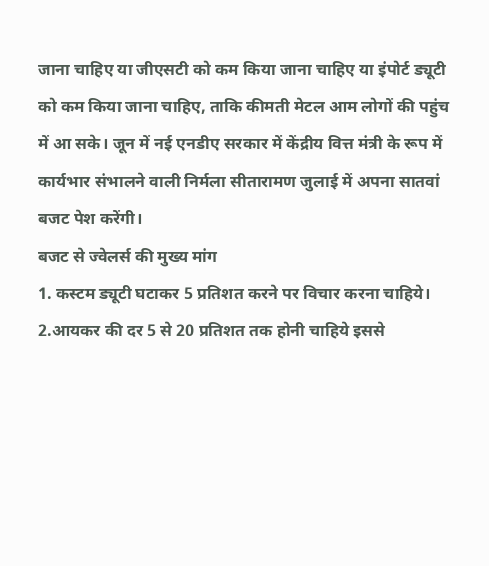जाना चाहिए या जीएसटी को कम किया जाना चाहिए या इंपोर्ट ड्यूटी को कम किया जाना चाहिए, ताकि कीमती मेटल आम लोगों की पहुंच में आ सके। जून में नई एनडीए सरकार में केंद्रीय वित्त मंत्री के रूप में कार्यभार संभालने वाली निर्मला सीतारामण जुलाई में अपना सातवां बजट पेश करेंगी।
बजट से ज्वेलर्स की मुख्य मांग
1. कस्टम ड्यूटी घटाकर 5 प्रतिशत करने पर विचार करना चाहिये।
2.आयकर की दर 5 से 20 प्रतिशत तक होनी चाहिये इससे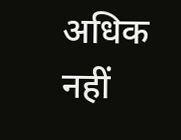अधिक नहीं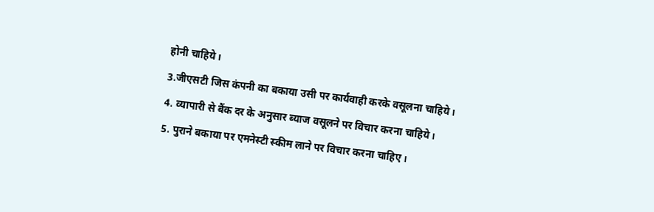होनी चाहिये।
3.जीएसटी जिस कंपनी का बकाया उसी पर कार्यवाही करके वसूलना चाहिये।
4. व्यापारी से बैंक दर के अनुसार ब्याज वसूलने पर विचार करना चाहिये।
5. पुराने बकाया पर एमनेस्टी स्कीम लाने पर विचार करना चाहिए।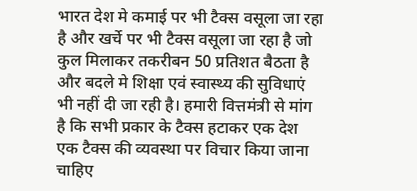भारत देश मे कमाई पर भी टैक्स वसूला जा रहा है और खर्चे पर भी टैक्स वसूला जा रहा है जो कुल मिलाकर तकरीबन 50 प्रतिशत बैठता है और बदले मे शिक्षा एवं स्वास्थ्य की सुविधाएं भी नहीं दी जा रही है। हमारी वित्तमंत्री से मांग है कि सभी प्रकार के टैक्स हटाकर एक देश एक टैक्स की व्यवस्था पर विचार किया जाना चाहिए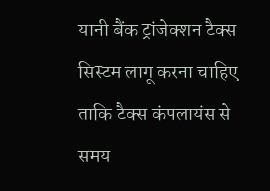यानी बैंक ट्रांजेक्शन टैक्स सिस्टम लागू करना चाहिए ताकि टैक्स कंपलायंस से समय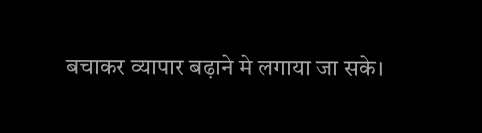बचाकर व्यापार बढ़ाने मे लगाया जा सके।